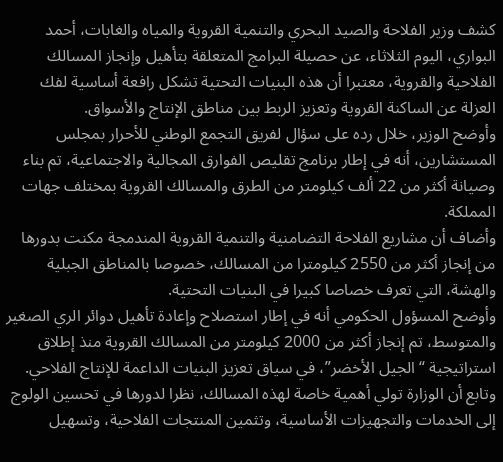كشف وزير الفلاحة والصيد البحري والتنمية القروية والمياه والغابات، أحمد البواري، اليوم الثلاثاء، عن حصيلة البرامج المتعلقة بتأهيل وإنجاز المسالك الفلاحية والقروية، معتبرا أن هذه البنيات التحتية تشكل رافعة أساسية لفك العزلة عن الساكنة القروية وتعزيز الربط بين مناطق الإنتاج والأسواق.
وأوضح الوزير، خلال رده على سؤال لفريق التجمع الوطني للأحرار بمجلس المستشارين، أنه في إطار برنامج تقليص الفوارق المجالية والاجتماعية، تم بناء وصيانة أكثر من 22 ألف كيلومتر من الطرق والمسالك القروية بمختلف جهات المملكة.
وأضاف أن مشاريع الفلاحة التضامنية والتنمية القروية المندمجة مكنت بدورها من إنجاز أكثر من 2550 كيلومترا من المسالك، خصوصا بالمناطق الجبلية والهشة، التي تعرف خصاصا كبيرا في البنيات التحتية.
وأوضح المسؤول الحكومي أنه في إطار استصلاح وإعادة تأهيل دوائر الري الصغير والمتوسط، تم إنجاز أكثر من 2000 كيلومتر من المسالك القروية منذ إطلاق استراتيجية “الجيل الأخضر”، في سياق تعزيز البنيات الداعمة للإنتاج الفلاحي.
وتابع أن الوزارة تولي أهمية خاصة لهذه المسالك، نظرا لدورها في تحسين الولوج إلى الخدمات والتجهيزات الأساسية، وتثمين المنتجات الفلاحية، وتسهيل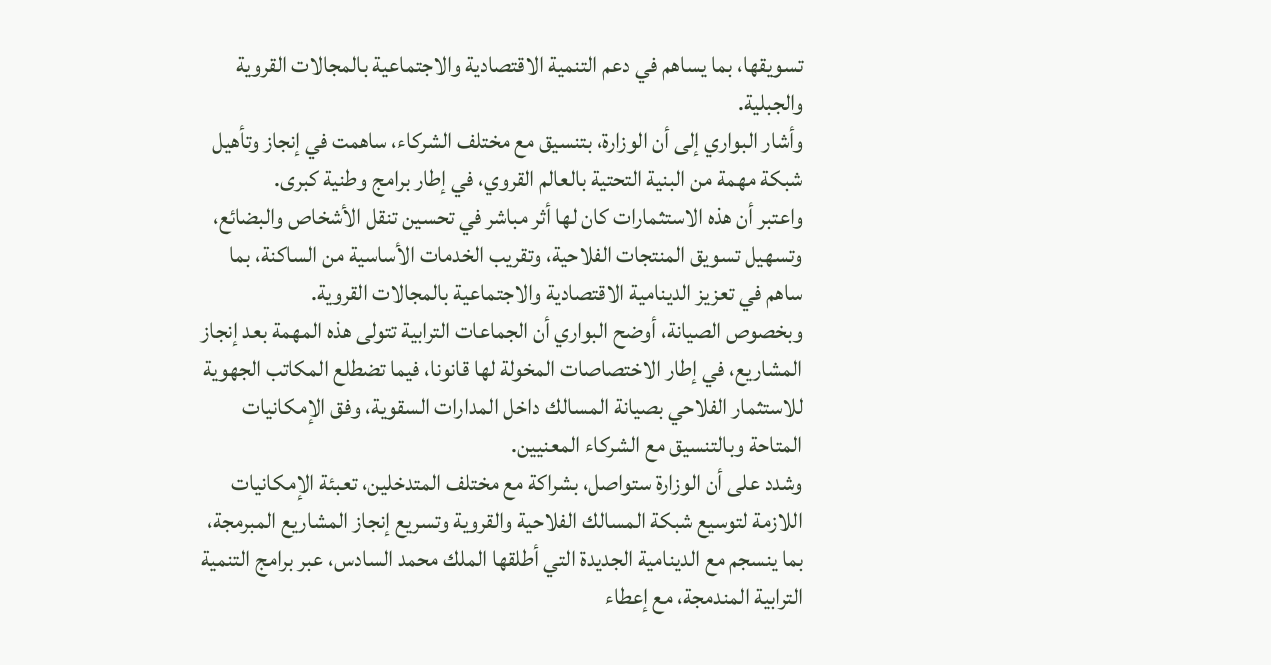تسويقها، بما يساهم في دعم التنمية الاقتصادية والاجتماعية بالمجالات القروية والجبلية.
وأشار البواري إلى أن الوزارة، بتنسيق مع مختلف الشركاء، ساهمت في إنجاز وتأهيل شبكة مهمة من البنية التحتية بالعالم القروي، في إطار برامج وطنية كبرى.
واعتبر أن هذه الاستثمارات كان لها أثر مباشر في تحسين تنقل الأشخاص والبضائع، وتسهيل تسويق المنتجات الفلاحية، وتقريب الخدمات الأساسية من الساكنة، بما ساهم في تعزيز الدينامية الاقتصادية والاجتماعية بالمجالات القروية.
وبخصوص الصيانة، أوضح البواري أن الجماعات الترابية تتولى هذه المهمة بعد إنجاز المشاريع، في إطار الاختصاصات المخولة لها قانونا، فيما تضطلع المكاتب الجهوية للاستثمار الفلاحي بصيانة المسالك داخل المدارات السقوية، وفق الإمكانيات المتاحة وبالتنسيق مع الشركاء المعنيين.
وشدد على أن الوزارة ستواصل، بشراكة مع مختلف المتدخلين، تعبئة الإمكانيات اللازمة لتوسيع شبكة المسالك الفلاحية والقروية وتسريع إنجاز المشاريع المبرمجة، بما ينسجم مع الدينامية الجديدة التي أطلقها الملك محمد السادس، عبر برامج التنمية الترابية المندمجة، مع إعطاء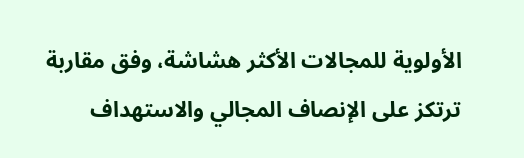الأولوية للمجالات الأكثر هشاشة، وفق مقاربة ترتكز على الإنصاف المجالي والاستهداف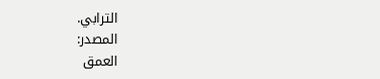الترابي.
المصدر:
العمق